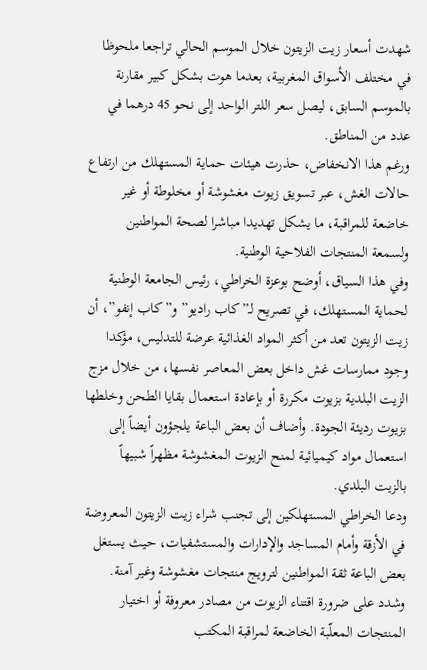شهدت أسعار زيت الزيتون خلال الموسم الحالي تراجعا ملحوظا في مختلف الأسواق المغربية، بعدما هوت بشكل كبير مقارنة بالموسم السابق، ليصل سعر اللتر الواحد إلى نحو 45 درهما في عدد من المناطق.
ورغم هذا الانخفاض، حذرت هيئات حماية المستهلك من ارتفاع حالات الغش، عبر تسويق زيوت مغشوشة أو مخلوطة أو غير خاضعة للمراقبة، ما يشكل تهديدا مباشرا لصحة المواطنين ولسمعة المنتجات الفلاحية الوطنية.
وفي هذا السياق، أوضح بوعزة الخراطي، رئيس الجامعة الوطنية لحماية المستهلك، في تصريح لـ”كاب راديو” و”كاب إنفو”، أن زيت الزيتون تعد من أكثر المواد الغذائية عرضة للتدليس، مؤكدا وجود ممارسات غش داخل بعض المعاصر نفسها، من خلال مزج الزيت البلدية بزيوت مكررة أو بإعادة استعمال بقايا الطحن وخلطها بزيوت رديئة الجودة. وأضاف أن بعض الباعة يلجؤون أيضاً إلى استعمال مواد كيميائية لمنح الزيوت المغشوشة مظهراً شبيهاً بالزيت البلدي.
ودعا الخراطي المستهلكين إلى تجنب شراء زيت الزيتون المعروضة في الأزقة وأمام المساجد والإدارات والمستشفيات، حيث يستغل بعض الباعة ثقة المواطنين لترويج منتجات مغشوشة وغير آمنة.
وشدد على ضرورة اقتناء الزيوت من مصادر معروفة أو اختيار المنتجات المعلّبة الخاضعة لمراقبة المكتب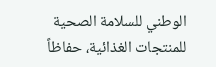الوطني للسلامة الصحية للمنتجات الغذائية، حفاظاً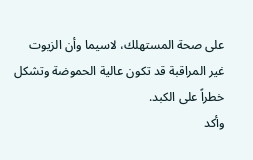على صحة المستهلك، لاسيما وأن الزيوت غير المراقبة قد تكون عالية الحموضة وتشكل خطراً على الكبد.
وأكد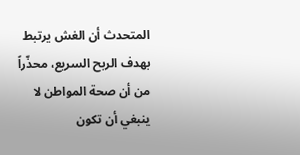المتحدث أن الغش يرتبط بهدف الربح السريع، محذّراً من أن صحة المواطن لا ينبغي أن تكون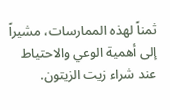ثمناً لهذه الممارسات، مشيراً إلى أهمية الوعي والاحتياط عند شراء زيت الزيتون.